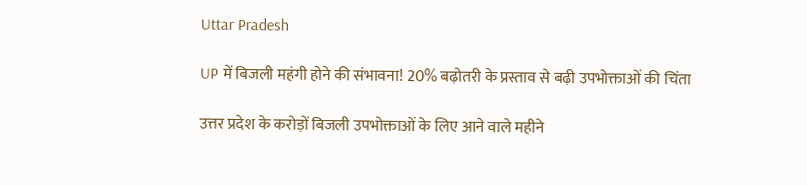Uttar Pradesh

UP में बिजली महंगी होने की संभावना! 20% बढ़ोतरी के प्रस्ताव से बढ़ी उपभोक्ताओं की चिंता

उत्तर प्रदेश के करोड़ों बिजली उपभोक्ताओं के लिए आने वाले महीने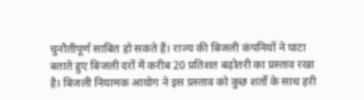चुनौतीपूर्ण साबित हो सकते हैं। राज्य की बिजली कंपनियों ने घाटा बताते हुए बिजली दरों में करीब 20 प्रतिशत बढ़ोतरी का प्रस्ताव रखा है। बिजली नियामक आयोग ने इस प्रस्ताव को कुछ शर्तों के साथ हरी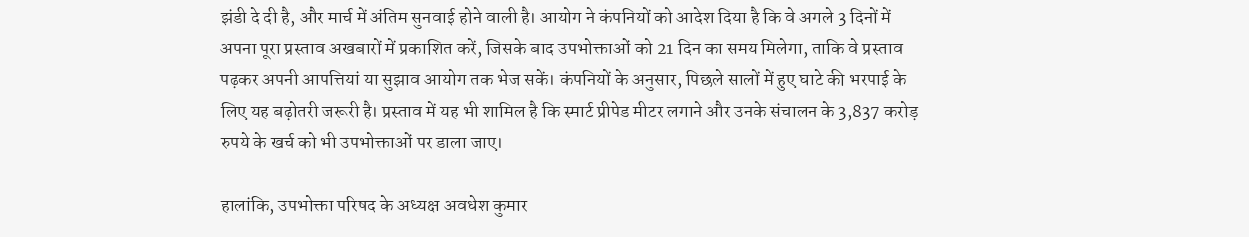झंडी दे दी है, और मार्च में अंतिम सुनवाई होने वाली है। आयोग ने कंपनियों को आदेश दिया है कि वे अगले 3 दिनों में अपना पूरा प्रस्ताव अखबारों में प्रकाशित करें, जिसके बाद उपभोक्ताओं को 21 दिन का समय मिलेगा, ताकि वे प्रस्ताव पढ़कर अपनी आपत्तियां या सुझाव आयोग तक भेज सकें। कंपनियों के अनुसार, पिछले सालों में हुए घाटे की भरपाई के लिए यह बढ़ोतरी जरूरी है। प्रस्ताव में यह भी शामिल है कि स्मार्ट प्रीपेड मीटर लगाने और उनके संचालन के 3,837 करोड़ रुपये के खर्च को भी उपभोक्ताओं पर डाला जाए।

हालांकि, उपभोक्ता परिषद के अध्यक्ष अवधेश कुमार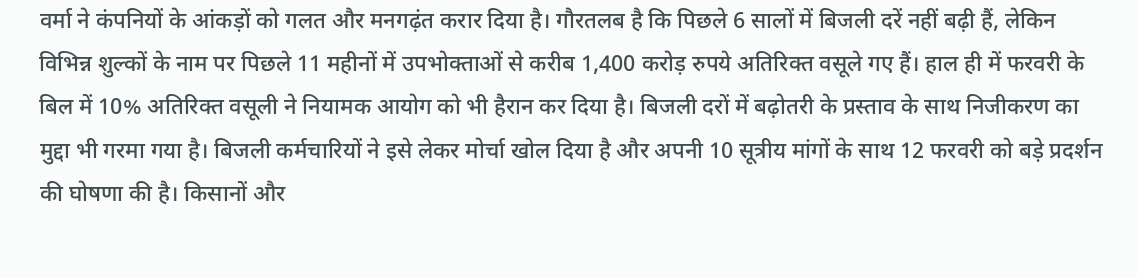वर्मा ने कंपनियों के आंकड़ों को गलत और मनगढ़ंत करार दिया है। गौरतलब है कि पिछले 6 सालों में बिजली दरें नहीं बढ़ी हैं, लेकिन विभिन्न शुल्कों के नाम पर पिछले 11 महीनों में उपभोक्ताओं से करीब 1,400 करोड़ रुपये अतिरिक्त वसूले गए हैं। हाल ही में फरवरी के बिल में 10% अतिरिक्त वसूली ने नियामक आयोग को भी हैरान कर दिया है। बिजली दरों में बढ़ोतरी के प्रस्ताव के साथ निजीकरण का मुद्दा भी गरमा गया है। बिजली कर्मचारियों ने इसे लेकर मोर्चा खोल दिया है और अपनी 10 सूत्रीय मांगों के साथ 12 फरवरी को बड़े प्रदर्शन की घोषणा की है। किसानों और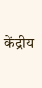केंद्रीय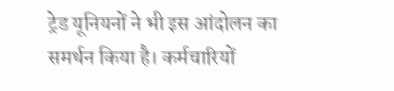ट्रेड यूनियनों ने भी इस आंदोलन का समर्थन किया है। कर्मचारियों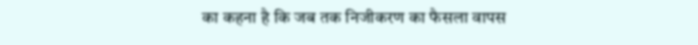का कहना है कि जब तक निजीकरण का फैसला वापस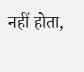नहीं होता,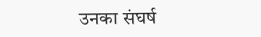उनका संघर्ष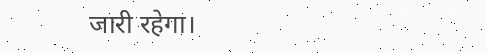जारी रहेगा।